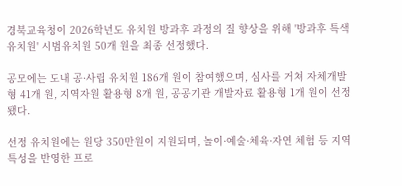경북교육청이 2026학년도 유치원 방과후 과정의 질 향상을 위해 '방과후 특색유치원' 시범유치원 50개 원을 최종 선정했다.

공모에는 도내 공·사립 유치원 186개 원이 참여했으며, 심사를 거쳐 자체개발형 41개 원, 지역자원 활용형 8개 원, 공공기관 개발자료 활용형 1개 원이 선정됐다.

선정 유치원에는 원당 350만원이 지원되며, 놀이·예술·체육·자연 체험 등 지역 특성을 반영한 프로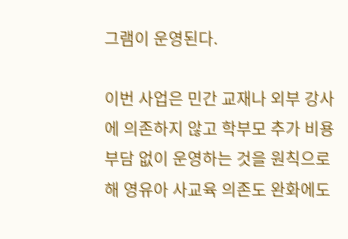그램이 운영된다.

이번 사업은 민간 교재나 외부 강사에 의존하지 않고 학부모 추가 비용 부담 없이 운영하는 것을 원칙으로 해 영유아 사교육 의존도 완화에도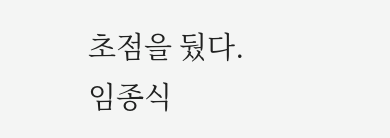초점을 뒀다.
임종식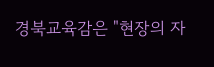경북교육감은 "현장의 자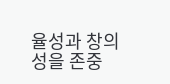율성과 창의성을 존중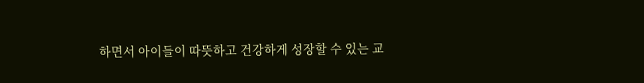하면서 아이들이 따뜻하고 건강하게 성장할 수 있는 교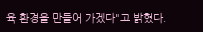육 환경을 만들어 가겠다"고 밝혔다.